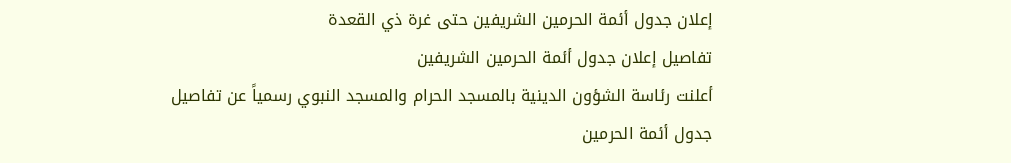إعلان جدول أئمة الحرمين الشريفين حتى غرة ذي القعدة
تفاصيل إعلان جدول أئمة الحرمين الشريفين
أعلنت رئاسة الشؤون الدينية بالمسجد الحرام والمسجد النبوي رسمياً عن تفاصيل جدول أئمة الحرمين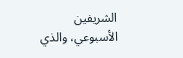الشريفين الأسبوعي، والذي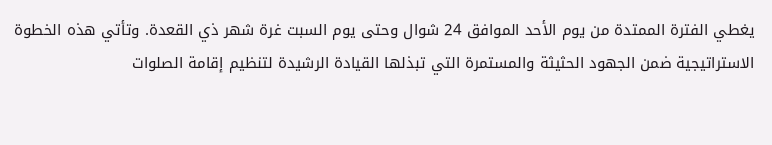يغطي الفترة الممتدة من يوم الأحد الموافق 24 شوال وحتى يوم السبت غرة شهر ذي القعدة. وتأتي هذه الخطوة الاستراتيجية ضمن الجهود الحثيثة والمستمرة التي تبذلها القيادة الرشيدة لتنظيم إقامة الصلوات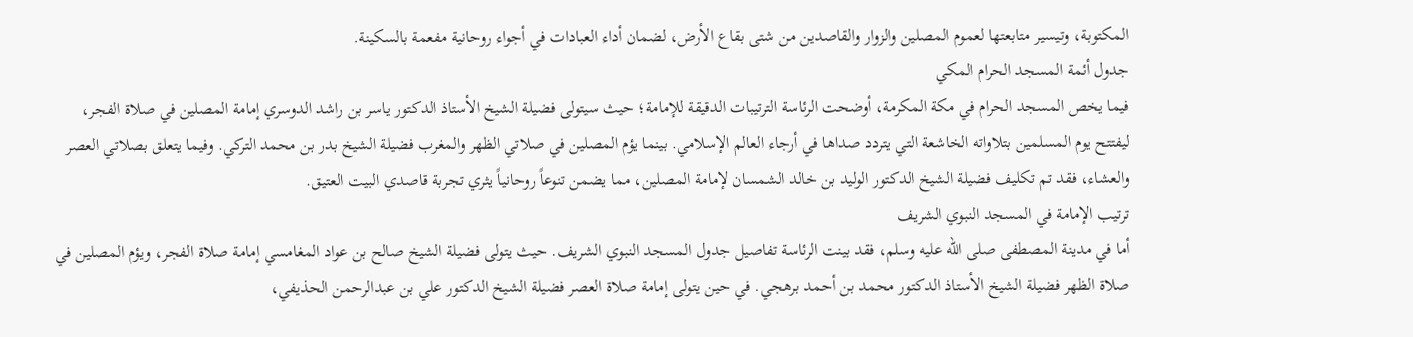المكتوبة، وتيسير متابعتها لعموم المصلين والزوار والقاصدين من شتى بقاع الأرض، لضمان أداء العبادات في أجواء روحانية مفعمة بالسكينة.
جدول أئمة المسجد الحرام المكي
فيما يخص المسجد الحرام في مكة المكرمة، أوضحت الرئاسة الترتيبات الدقيقة للإمامة؛ حيث سيتولى فضيلة الشيخ الأستاذ الدكتور ياسر بن راشد الدوسري إمامة المصلين في صلاة الفجر، ليفتتح يوم المسلمين بتلاواته الخاشعة التي يتردد صداها في أرجاء العالم الإسلامي. بينما يؤم المصلين في صلاتي الظهر والمغرب فضيلة الشيخ بدر بن محمد التركي. وفيما يتعلق بصلاتي العصر والعشاء، فقد تم تكليف فضيلة الشيخ الدكتور الوليد بن خالد الشمسان لإمامة المصلين، مما يضمن تنوعاً روحانياً يثري تجربة قاصدي البيت العتيق.
ترتيب الإمامة في المسجد النبوي الشريف
أما في مدينة المصطفى صلى الله عليه وسلم، فقد بينت الرئاسة تفاصيل جدول المسجد النبوي الشريف. حيث يتولى فضيلة الشيخ صالح بن عواد المغامسي إمامة صلاة الفجر، ويؤم المصلين في صلاة الظهر فضيلة الشيخ الأستاذ الدكتور محمد بن أحمد برهجي. في حين يتولى إمامة صلاة العصر فضيلة الشيخ الدكتور علي بن عبدالرحمن الحذيفي،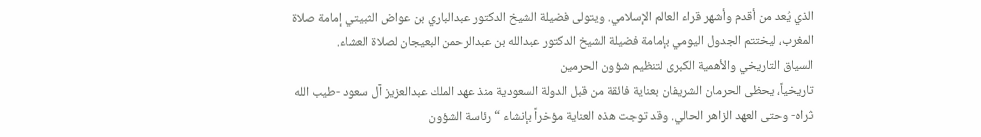الذي يُعد من أقدم وأشهر قراء العالم الإسلامي. ويتولى فضيلة الشيخ الدكتور عبدالباري بن عواض الثبيتي إمامة صلاة المغرب، ليختتم الجدول اليومي بإمامة فضيلة الشيخ الدكتور عبدالله بن عبدالرحمن البعيجان لصلاة العشاء.
السياق التاريخي والأهمية الكبرى لتنظيم شؤون الحرمين
تاريخياً، يحظى الحرمان الشريفان بعناية فائقة من قبل الدولة السعودية منذ عهد الملك عبدالعزيز آل سعود -طيب الله ثراه- وحتى العهد الزاهر الحالي. وقد توجت هذه العناية مؤخراً بإنشاء “رئاسة الشؤون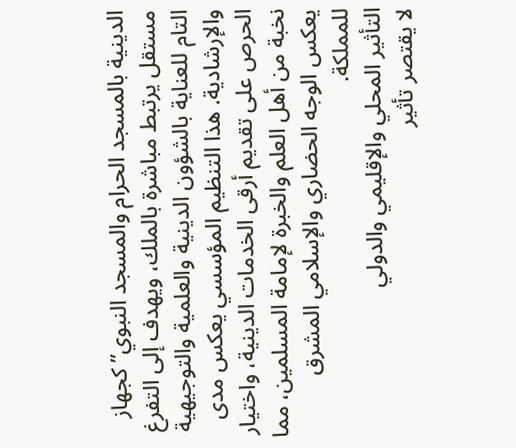الدينية بالمسجد الحرام والمسجد النبوي” كجهاز مستقل يرتبط مباشرة بالملك، ويهدف إلى التفرغ التام للعناية بالشؤون الدينية والعلمية والتوجيهية والإرشادية. هذا التنظيم المؤسسي يعكس مدى الحرص على تقديم أرقى الخدمات الدينية، واختيار نخبة من أهل العلم والخبرة لإمامة المسلمين، مما يعكس الوجه الحضاري والإسلامي المشرق للمملكة.
التأثير المحلي والإقليمي والدولي
لا يقتصر تأثير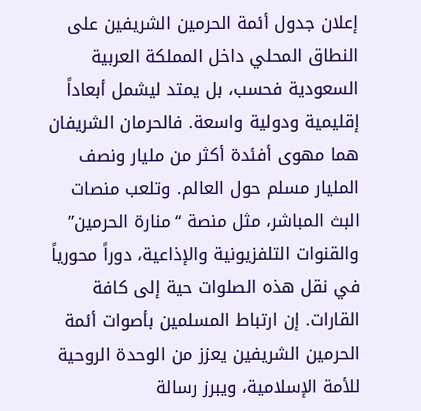إعلان جدول أئمة الحرمين الشريفين على النطاق المحلي داخل المملكة العربية السعودية فحسب، بل يمتد ليشمل أبعاداً إقليمية ودولية واسعة. فالحرمان الشريفان هما مهوى أفئدة أكثر من مليار ونصف المليار مسلم حول العالم. وتلعب منصات البث المباشر، مثل منصة “منارة الحرمين” والقنوات التلفزيونية والإذاعية، دوراً محورياً في نقل هذه الصلوات حية إلى كافة القارات. إن ارتباط المسلمين بأصوات أئمة الحرمين الشريفين يعزز من الوحدة الروحية للأمة الإسلامية، ويبرز رسالة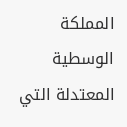المملكة الوسطية المعتدلة التي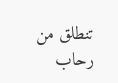تنطلق من رحاب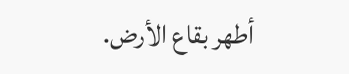أطهر بقاع الأرض.